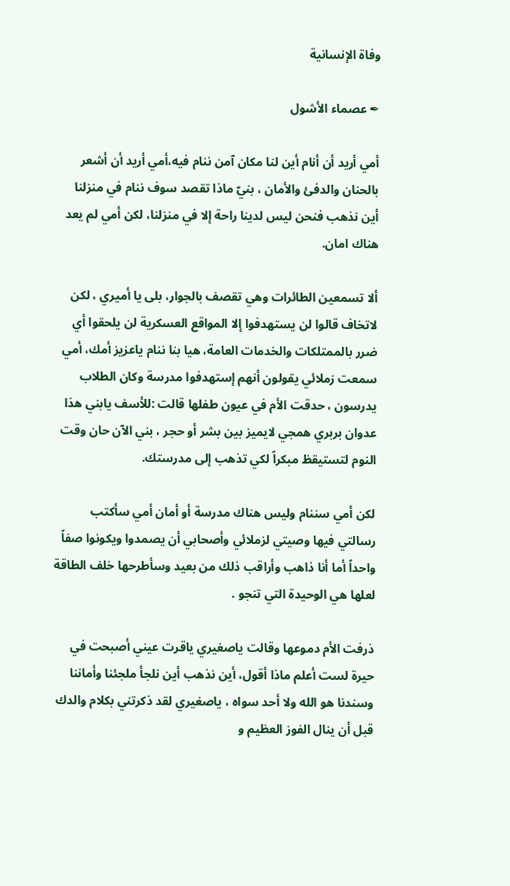وفاة الإنسانية

✒ عصماء الأشول

أمي أريد أن أنام أين لنا مكان آمن ننام فيه،أمي أريد أن أشعر بالحنان والدفئ والأمان ، بنيّ ماذا تقصد سوف ننام في منزلنا أين نذهب فنحن ليس لدينا راحة إلا في منزلنا، لكن أمي لم يعد هناك امان.

ألا تسمعين الطائرات وهي تقصف بالجوار، بلى يا أميري ، لكن لاتخاف قالوا لن يستهدفوا إلا المواقع العسكرية لن يلحقوا أي ضرر بالممتلكات والخدمات العامة، هيا بنا ننام ياعزيز أمك، أمي سمعت زملائي يقولون أنهم إستهدفوا مدرسة وكان الطلاب يدرسون ، حدقت الأم في عيون طفلها قالت :للأسف يابني هذا عدوان بربري همجي لايميز بين بشر أو حجر ، بني الآن حان وقت النوم لتستيقظ مبكراً لكي تذهب إلى مدرستك.

لكن أمي سننام وليس هناك مدرسة أو أمان أمي سأكتب رسالتي فيها وصيتي لزملائي وأصحابي أن يصمدوا ويكونوا صفاً واحداً أما أنا ذاهب وأراقب ذلك من بعيد وسأطرحها خلف الطاقة لعلها هي الوحيدة التي تنجو .

ذرفت الأم دموعها وقالت ياصغيري ياقرت عيني أصبحت في حيرة لست أعلم ماذا أقول، أين نذهب أين نلجأ ملجئنا وأماننا وسندنا هو الله ولا أحد سواه ، ياصغيري لقد ذكرتني بكلام والدك قبل أن ينال الفوز العظيم و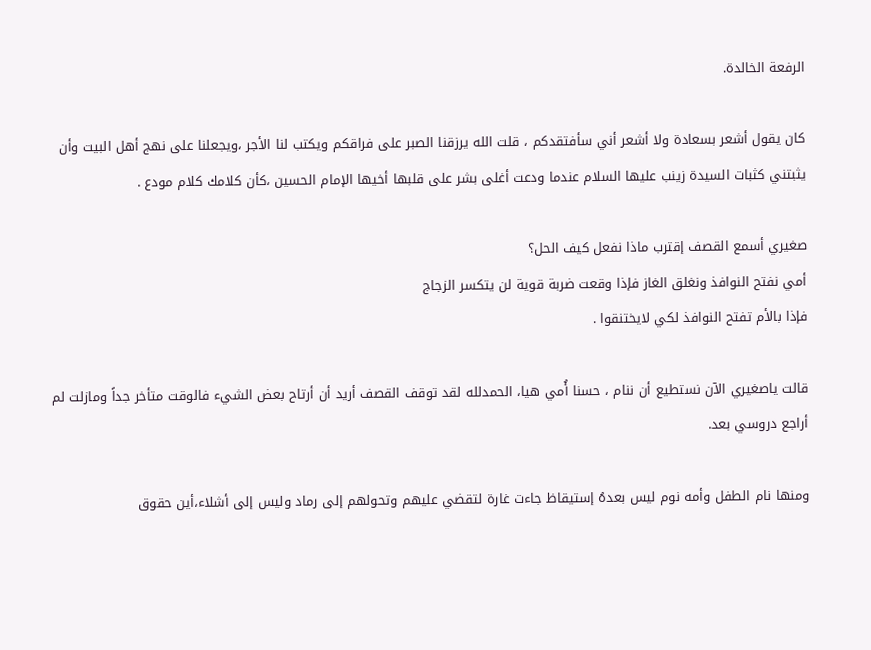الرفعة الخالدة.

كان يقول أشعر بسعادة ولا أشعر أني سأفتقدكم ، قلت الله يرزقنا الصبر على فراقكم ويكتب لنا الأجر ،ويجعلنا على نهج أهل البيت وأن يثبتني كثبات السيدة زينب عليها السلام عندما ودعت أغلى بشر على قلبها أخيها الإمام الحسين ،كأن كلامك كلام مودع .

صغيري أسمع القصف إقترب ماذا نفعل كيف الحل؟
أمي نفتح النوافذ ونغلق الغاز فإذا وقعت ضربة قوية لن يتكسر الزجاج
فإذا بالأم تفتح النوافذ لكي لايختنقوا .

قالت ياصغيري الآن نستطيع أن ننام ، حسنا أُمي هيا، الحمدلله لقد توقف القصف أريد أن أرتاح بعض الشيء فالوقت متأخر جداً ومازلت لم أراجع دروسي بعد.

ومنها نام الطفل وأمه نوم ليس بعدهُ إستيقاظ جاءت غارة لتقضي عليهم وتحولهم إلى رماد وليس إلى أشلاء،أين حقوق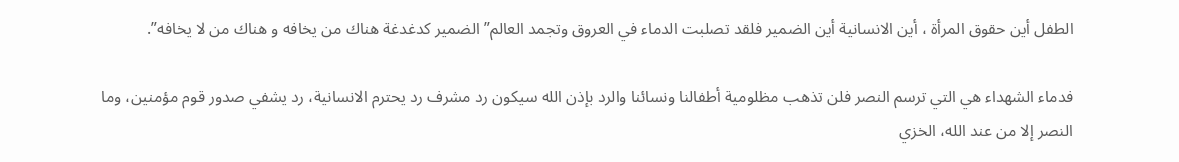الطفل أين حقوق المرأة ، أين الانسانية أين الضمير فلقد تصلبت الدماء في العروق وتجمد العالم”الضمير كدغدغة هناك من يخافه و هناك من لا يخافه”.

فدماء الشهداء هي التي ترسم النصر فلن تذهب مظلومية أطفالنا ونسائنا والرد بإذن الله سيكون رد مشرف رد يحترم الانسانية، رد يشفي صدور قوم مؤمنين، وما النصر إلا من عند الله، الخزي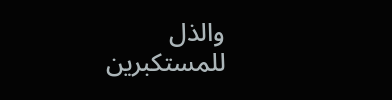والذل للمستكبرين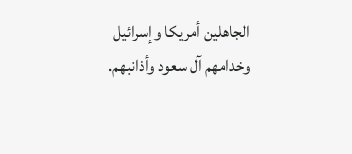الجاهلين أمريكا وإسرائيل وخدامهم آل سعود وأذانبهم.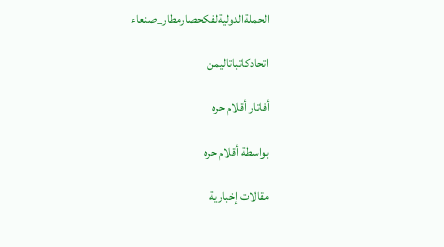الحملةالدوليةلفكحصارمطار_صنعاء

اتحادكاتباتاليمن

أفاتار أقلام حره

بواسطة أقلام حره

مقالات إخبارية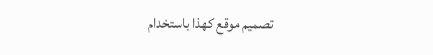تصميم موقع كهذا باستخدام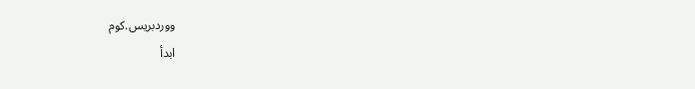ووردبريس.كوم
ابدأ